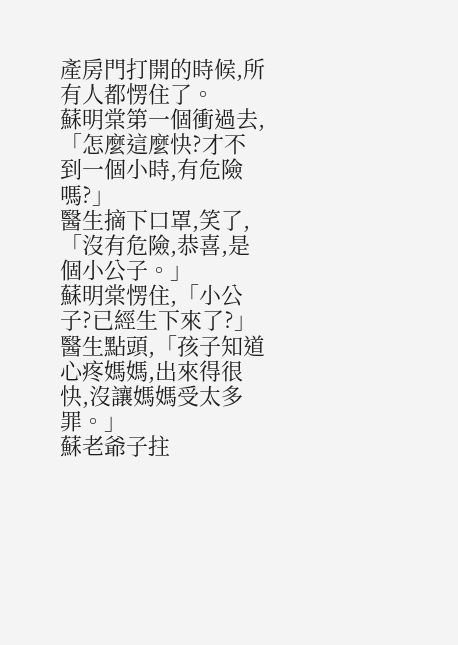產房門打開的時候,所有人都愣住了。
蘇明棠第一個衝過去,「怎麼這麼快?才不到一個小時,有危險嗎?」
醫生摘下口罩,笑了,「沒有危險,恭喜,是個小公子。」
蘇明棠愣住,「小公子?已經生下來了?」
醫生點頭,「孩子知道心疼媽媽,出來得很快,沒讓媽媽受太多罪。」
蘇老爺子拄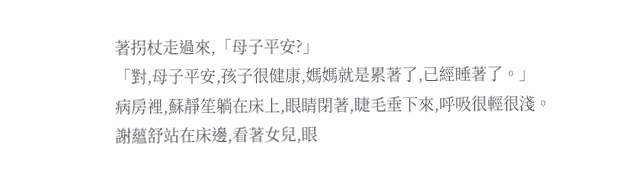著拐杖走過來,「母子平安?」
「對,母子平安,孩子很健康,媽媽就是累著了,已經睡著了。」
病房裡,蘇靜笙躺在床上,眼睛閉著,睫毛垂下來,呼吸很輕很淺。
謝蘊舒站在床邊,看著女兒,眼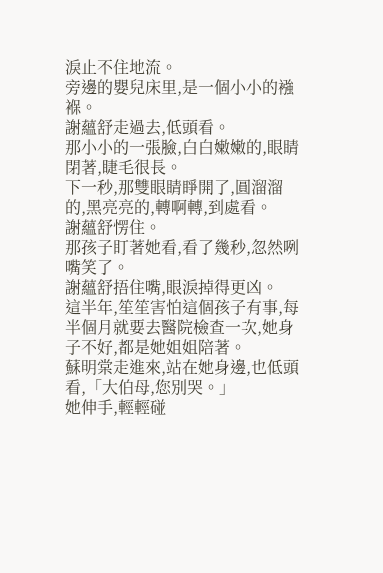淚止不住地流。
旁邊的嬰兒床里,是一個小小的襁褓。
謝蘊舒走過去,低頭看。
那小小的一張臉,白白嫩嫩的,眼睛閉著,睫毛很長。
下一秒,那雙眼睛睜開了,圓溜溜的,黑亮亮的,轉啊轉,到處看。
謝蘊舒愣住。
那孩子盯著她看,看了幾秒,忽然咧嘴笑了。
謝蘊舒捂住嘴,眼淚掉得更凶。
這半年,笙笙害怕這個孩子有事,每半個月就要去醫院檢查一次,她身子不好,都是她姐姐陪著。
蘇明棠走進來,站在她身邊,也低頭看,「大伯母,您別哭。」
她伸手,輕輕碰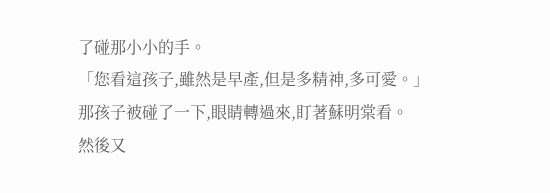了碰那小小的手。
「您看這孩子,雖然是早產,但是多精神,多可愛。」
那孩子被碰了一下,眼睛轉過來,盯著蘇明棠看。
然後又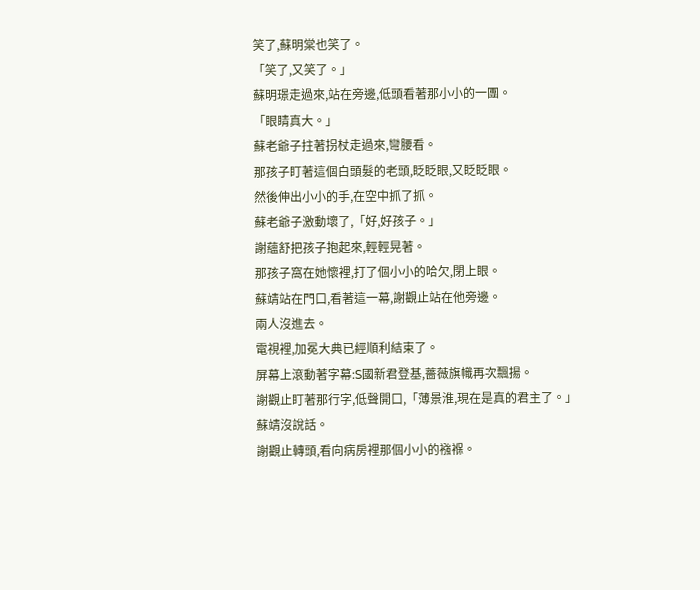笑了,蘇明棠也笑了。
「笑了,又笑了。」
蘇明璟走過來,站在旁邊,低頭看著那小小的一團。
「眼睛真大。」
蘇老爺子拄著拐杖走過來,彎腰看。
那孩子盯著這個白頭髮的老頭,眨眨眼,又眨眨眼。
然後伸出小小的手,在空中抓了抓。
蘇老爺子激動壞了,「好,好孩子。」
謝蘊舒把孩子抱起來,輕輕晃著。
那孩子窩在她懷裡,打了個小小的哈欠,閉上眼。
蘇靖站在門口,看著這一幕,謝觀止站在他旁邊。
兩人沒進去。
電視裡,加冕大典已經順利結束了。
屏幕上滾動著字幕:S國新君登基,薔薇旗幟再次飄揚。
謝觀止盯著那行字,低聲開口,「薄景淮,現在是真的君主了。」
蘇靖沒說話。
謝觀止轉頭,看向病房裡那個小小的襁褓。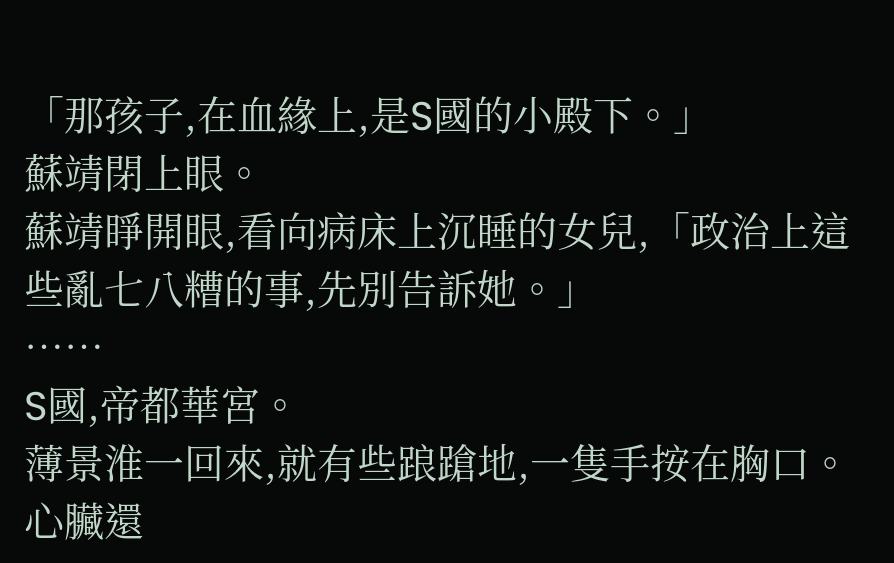「那孩子,在血緣上,是S國的小殿下。」
蘇靖閉上眼。
蘇靖睜開眼,看向病床上沉睡的女兒,「政治上這些亂七八糟的事,先別告訴她。」
……
S國,帝都華宮。
薄景淮一回來,就有些踉蹌地,一隻手按在胸口。
心臟還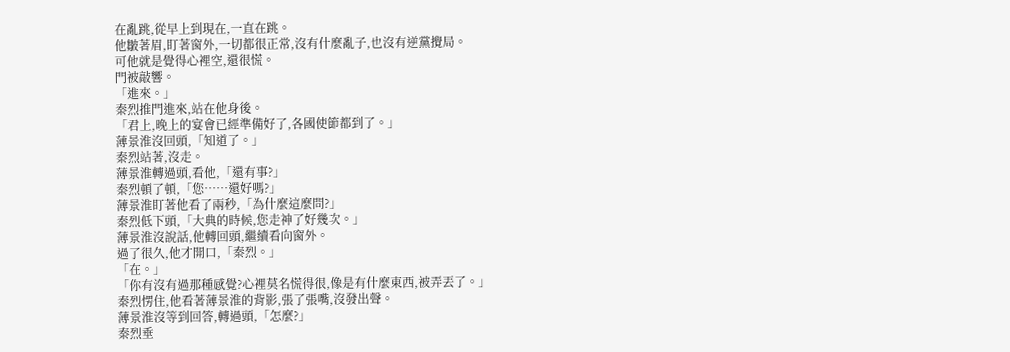在亂跳,從早上到現在,一直在跳。
他皺著眉,盯著窗外,一切都很正常,沒有什麼亂子,也沒有逆黨攪局。
可他就是覺得心裡空,還很慌。
門被敲響。
「進來。」
秦烈推門進來,站在他身後。
「君上,晚上的宴會已經準備好了,各國使節都到了。」
薄景淮沒回頭,「知道了。」
秦烈站著,沒走。
薄景淮轉過頭,看他,「還有事?」
秦烈頓了頓,「您……還好嗎?」
薄景淮盯著他看了兩秒,「為什麼這麼問?」
秦烈低下頭,「大典的時候,您走神了好幾次。」
薄景淮沒說話,他轉回頭,繼續看向窗外。
過了很久,他才開口,「秦烈。」
「在。」
「你有沒有過那種感覺?心裡莫名慌得很,像是有什麼東西,被弄丟了。」
秦烈愣住,他看著薄景淮的背影,張了張嘴,沒發出聲。
薄景淮沒等到回答,轉過頭,「怎麼?」
秦烈垂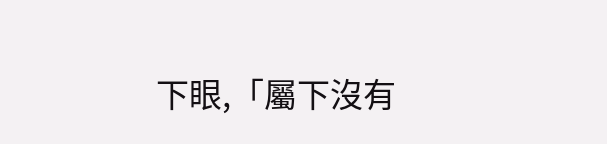下眼,「屬下沒有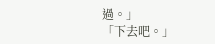過。」
「下去吧。」